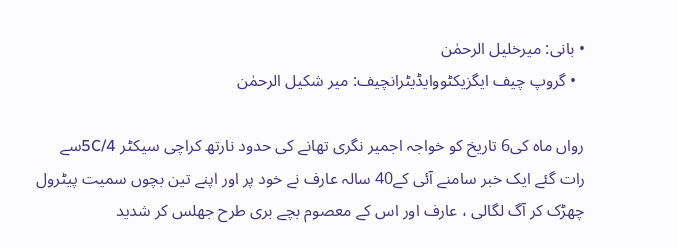• بانی: میرخلیل الرحمٰن
  • گروپ چیف ایگزیکٹووایڈیٹرانچیف: میر شکیل الرحمٰن

رواں ماہ کی6 تاریخ کو خواجہ اجمیر نگری تھانے کی حدود نارتھ کراچی سیکٹر 5C/4سے رات گئے ایک خبر سامنے آئی کے40 سالہ عارف نے خود پر اور اپنے تین بچوں سمیت پیٹرول چھڑک کر آگ لگالی ، عارف اور اس کے معصوم بچے بری طرح جھلس کر شدید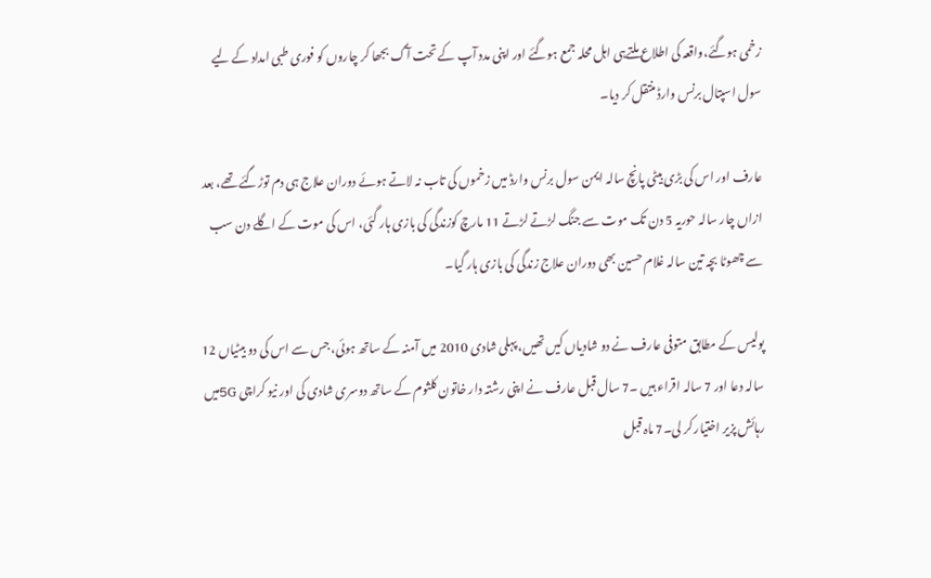زخمی ہوگئے،واقعہ کی اطلاع ملتےہی اہل محلہ جمع ہوگئے اور اپنی مدد آپ کے تحت آگ بجھا کر چاروں کو فوری طبی امداد کے لیے سول اسپتال برنس وارڈ منتقل کر دیا۔

عارف اور اس کی بڑی بیٹی پانچ سالہ ایمن سول برنس وارڈ میں زخموں کی تاب نہ لاتے ہوئے دوران علاج ہی دم توڑگئے تھے، بعد ازاں چار سالہ حوریہ 5 دن تک موت سے جنگ لڑتے لڑتے 11 مارچ کوزندگی کی بازی ہار گئی، اس کی موت کے اگلے دن سب سے چھوٹا بچہ تین سالہ غلام حسین بھی دوران علاج زندگی کی بازی ہار گیا۔

پولیس کے مطابق متوفی عارف نے دو شادیاں کیں تھیں، پہلی شادی 2010 میں آمنہ کے ساتھ ہوئی، جس سے اس کی دو بیٹیاں 12 سالہ دعا اور 7 سالہ اقراء ہیں ۔7 سال قبل عارف نے اپنی رشتہ دار خاتون کلثوم کے ساتھ دوسری شادی کی اور نیو کراچی 5Gمیں رہائش پزیر اختیار کر لی۔7 ماہ قبل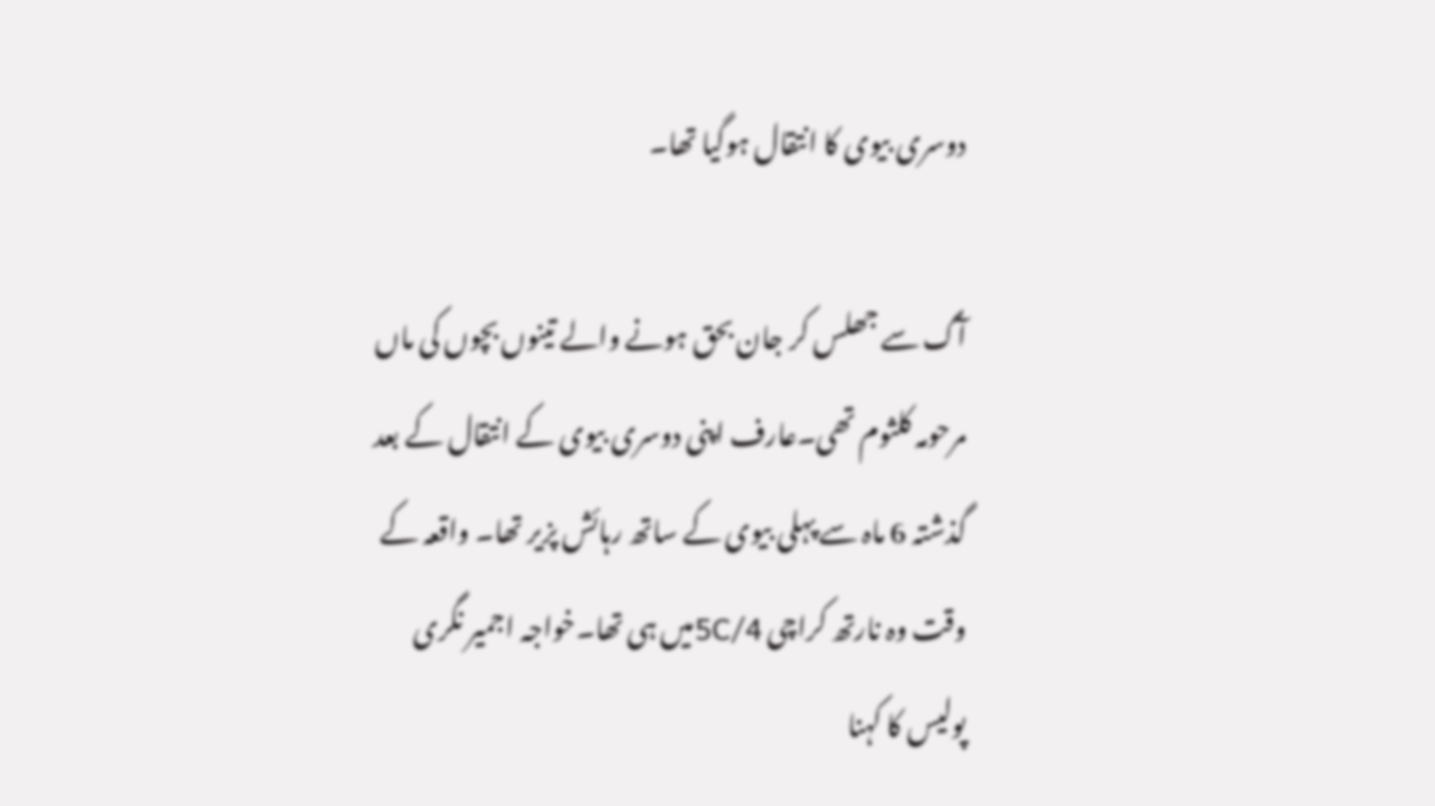دوسری بیوی کا انتقال ہوگیا تھا۔

آگ سے جھلس کر جان بحق ہونے والے تینوں بچوں کی ماں مرحومہ کلثوم تھی۔عارف اپنی دوسری بیوی کے انتقال کے بعد گذشتہ 6 ماہ سے پہلی بیوی کے ساتھ رہائش پزیر تھا۔ واقعہ کے وقت وہ نارتھ کراچی 5C/4میں ہی تھا۔خواجہ اجمیر نگری پولیس کا کہنا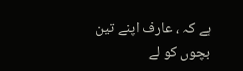ہے کہ ، عارف اپنے تین بچوں کو لے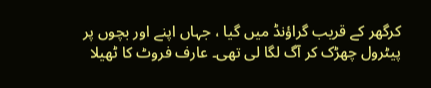کرگھر کے قریب گراؤنڈ میں گیا ، جہاں اپنے اور بچوں پر پیٹرول چھڑک کر آگ لگا لی تھی۔ عارف فروٹ کا ٹھیلا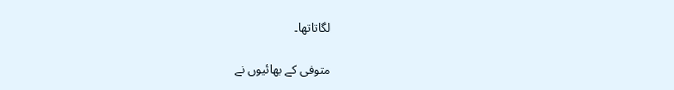لگاتاتھا۔

متوفی کے بھائیوں نے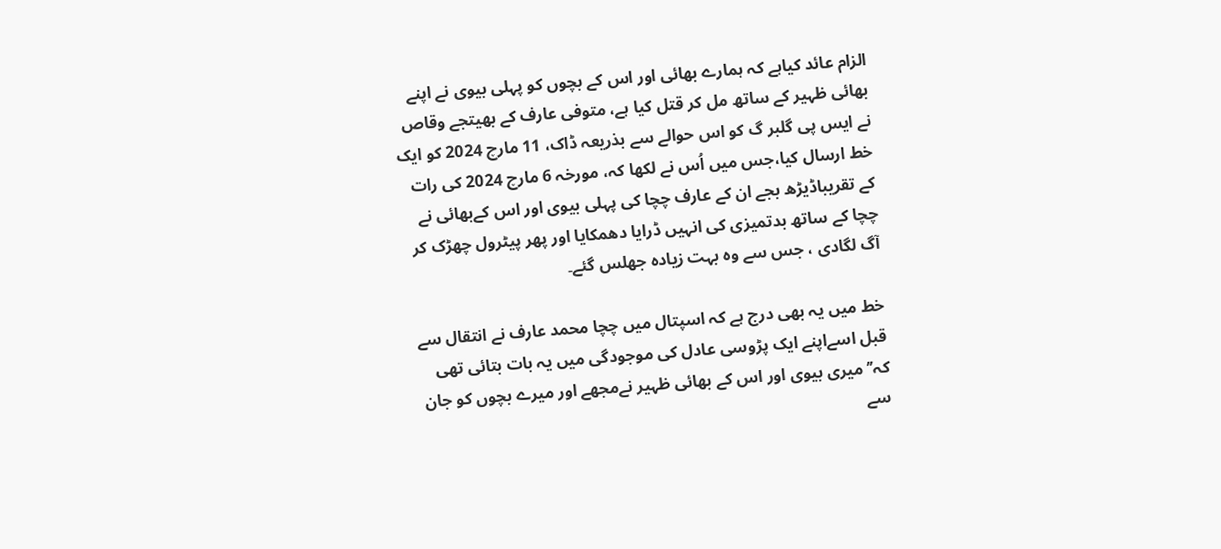الزام عائد کیاہے کہ ہمارے بھائی اور اس کے بچوں کو پہلی بیوی نے اپنے بھائی ظہیر کے ساتھ مل کر قتل کیا ہے، متوفی عارف کے بھیتجے وقاص نے ایس پی گلبر گ کو اس حوالے سے بذریعہ ڈاک، 11 مارچ 2024 کو ایک خط ارسال کیا،جس میں اُس نے لکھا کہ، مورخہ 6 مارچ 2024 کی رات کے تقریباڈیڑھ بجے ان کے عارف چچا کی پہلی بیوی اور اس کےبھائی نے چچا کے ساتھ بدتمیزی کی انہیں ڈرایا دھمکایا اور پھر پیٹرول چھڑک کر آگ لگادی ، جس سے وہ بہت زیادہ جھلس گئے۔

خط میں یہ بھی درج ہے کہ اسپتال میں چچا محمد عارف نے انتقال سے قبل اسےاپنے ایک پڑوسی عادل کی موجودگی میں یہ بات بتائی تھی کہ’’ میری بیوی اور اس کے بھائی ظہیر نےمجھے اور میرے بچوں کو جان سے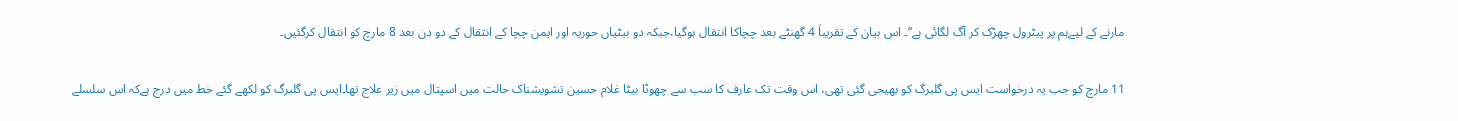مارنے کے لیےہم پر پیٹرول چھڑک کر آگ لگائی ہے‘‘۔ اس بیان کے تقریباَ 4 گھنٹے بعد چچاکا انتقال ہوگیا،جبکہ دو بیٹیاں حوریہ اور ایمن چچا کے انتقال کے دو دن بعد 8 مارچ کو انتقال کرگئیں۔

11 مارچ کو جب یہ درخواست ایس پی گلبرگ کو بھیجی گئی تھی، اس وقت تک عارف کا سب سے چھوٹا بیٹا غلام حسین تشویشناک حالت میں اسپتال میں زیر علاج تھا۔ایس پی گلبرگ کو لکھے گئے خط میں درج ہےکہ اس سلسلے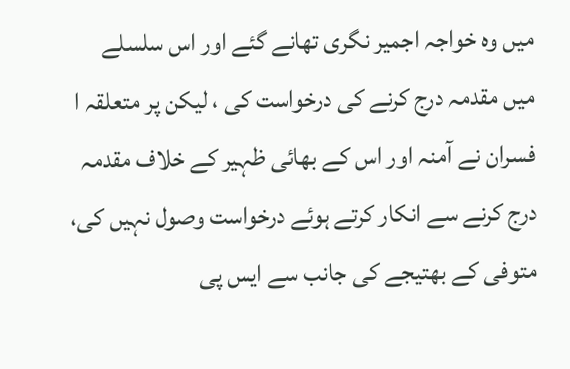میں وہ خواجہ اجمیر نگری تھانے گئے اور اس سلسلے میں مقدمہ درج کرنے کی درخواست کی ، لیکن پر متعلقہ ا فسران نے آمنہ اور اس کے بھائی ظہیر کے خلاف مقدمہ درج کرنے سے انکار کرتے ہوئے درخواست وصول نہیں کی، متوفی کے بھتیجے کی جانب سے ایس پی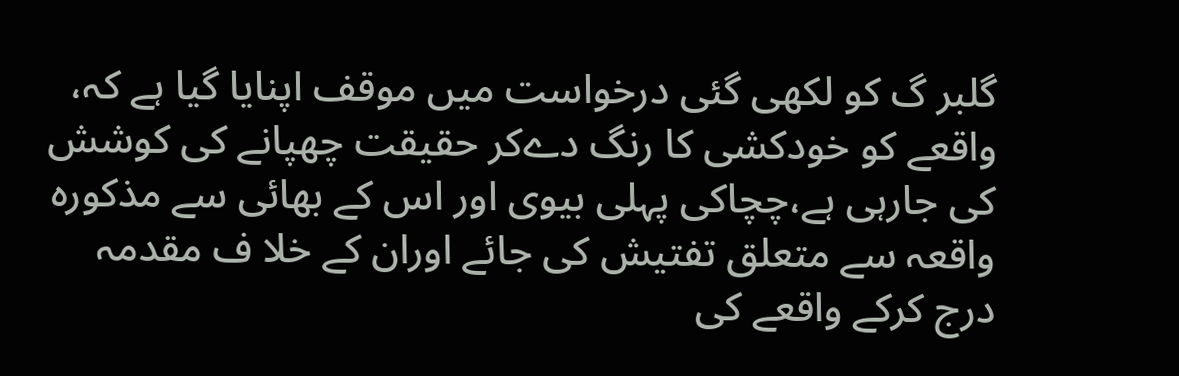گلبر گ کو لکھی گئی درخواست میں موقف اپنایا گیا ہے کہ، واقعے کو خودکشی کا رنگ دےکر حقیقت چھپانے کی کوشش کی جارہی ہے،چچاکی پہلی بیوی اور اس کے بھائی سے مذکورہ واقعہ سے متعلق تفتیش کی جائے اوران کے خلا ف مقدمہ درج کرکے واقعے کی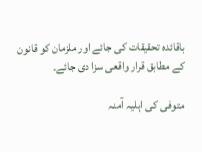باقائدہ تحقیقات کی جائے اور ملزمان کو قانون کے مطابق قرار واقعی سزا دی جائے۔

متوفی کی اہلیہ آمنہ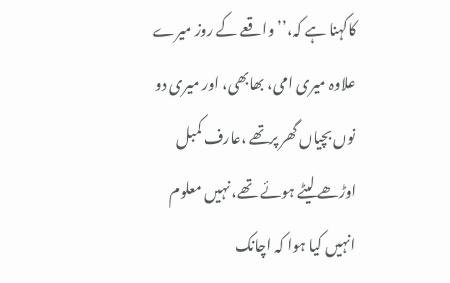کاکہنا ہے کہ،’’ واقعے کے روز میرے علاوہ میری امی، بھابھی، اور میری دو نوں بچیاں گھر پرتھے ،عارف کمبل اوڑھے لیٹے ہوئے تھے، نہیں معلوم انہیں کیا ہوا کہ اچانک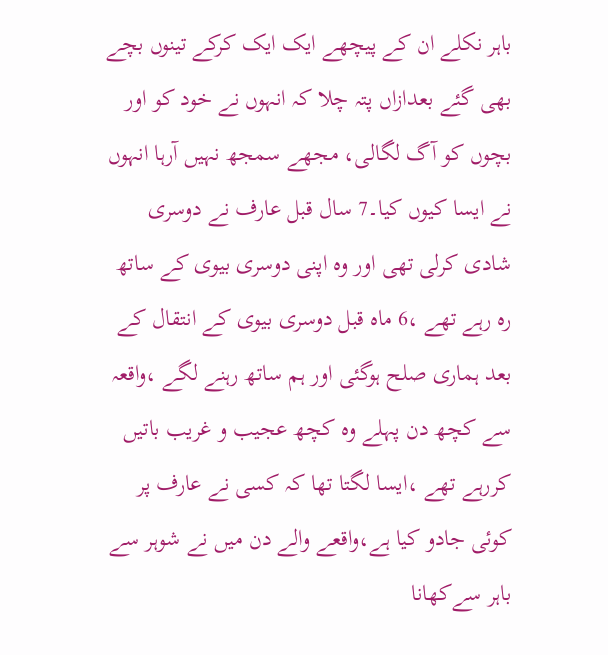باہر نکلے ان کے پیچھے ایک ایک کرکے تینوں بچے بھی گئے بعدازاں پتہ چلا کہ انہوں نے خود کو اور بچوں کو آگ لگالی، مجھے سمجھ نہیں آرہا انہوں نے ایسا کیوں کیا۔7 سال قبل عارف نے دوسری شادی کرلی تھی اور وہ اپنی دوسری بیوی کے ساتھ رہ رہے تھے ،6 ماہ قبل دوسری بیوی کے انتقال کے بعد ہماری صلح ہوگئی اور ہم ساتھ رہنے لگے ،واقعہ سے کچھ دن پہلے وہ کچھ عجیب و غریب باتیں کررہے تھے ،ایسا لگتا تھا کہ کسی نے عارف پر کوئی جادو کیا ہے،واقعے والے دن میں نے شوہر سے باہر سےکھانا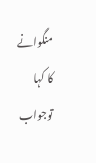منگوانے کا کہا توجواب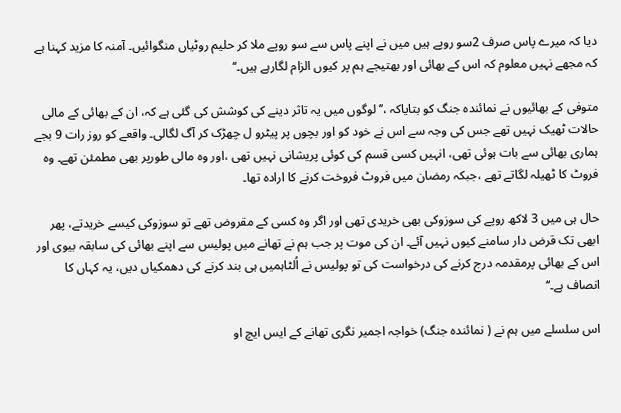دیا کہ میرے پاس صرف 2سو روپے ہیں میں نے اپنے پاس سے سو روپے ملا کر حلیم روٹیاں منگوائیں۔ آمنہ کا مزید کہنا ہے کہ مجھے نہیں معلوم کہ اس کے بھائی اور بھتیجے ہم پر کیوں الزام لگارہے ہیں۔‘‘

متوفی کے بھائیوں نے نمائندہ جنگ کو بتایاکہ ،’’لوگوں میں یہ تاثر دینے کی کوشش کی گئی ہے کہ، ان کے بھائی کے مالی حالات ٹھیک نہیں تھے جس کی وجہ سے اس نے خود کو اور بچوں پر پیٹرو ل چھڑک کر آگ لگالی۔ واقعے کو روز رات 9 بجے ہماری بھائی سے بات ہوئی تھی، انہیں کسی قسم کی کوئی پریشانی نہیں تھی ،اور وہ مالی طورپر بھی مطمئن تھے۔ وہ فروٹ کا ٹھیلہ لگاتے تھے ،جبکہ رمضان میں فروٹ فروخت کرنے کا ارادہ تھا۔

حال ہی میں 3 لاکھ روپے کی سوزوکی بھی خریدی تھی اور اگر وہ کسی کے مقروض تھے تو سوزوکی کیسے خریدتے، پھر ابھی تک قرض دار سامنے کیوں نہیں آئے۔ ان کی موت پر جب ہم نے تھانے میں پولیس سے اپنے بھائی کی سابقہ بیوی اور اس کے بھائی پرمقدمہ درج کرنے کی درخواست کی تو پولیس نے اُلٹاہمیں ہی بند کرنے کی دھمکیاں دیں، یہ کہاں کا انصاف ہے۔‘‘

اس سلسلے میں ہم نے ( نمائندہ جنگ) خواجہ اجمیر نگری تھانے کے ایس ایچ او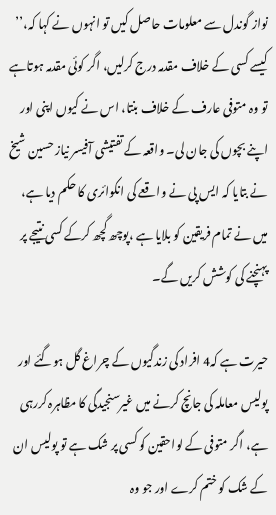نواز گوندل سے معلومات حاصل کیں تو انہوں نے کہا کہ،’’ کیسے کسی کے خلاف مقدمہ درج کرلیں، اگر کوئی مقدمہ ہوتاہے تو وہ متوفی عارف کے خلاف بنتا، اس نے کیوں اپنی اور اپنے بچوں کی جان لی۔ واقعہ کے تفتیشی آفیسر نیاز حسین شیخ نے بتایا کہ ایس پی نے واقعے کی انکوائری کا حکم دیا ہے، میں نے تمام فریقین کو بلایا ہے ،پوچھ گچھ کرکے کسی نتیجے پر پہنچنے کی کوشش کریں گے۔

حیرت ہے کہ4 افراد کی زندگیوں کے چراغ گل ہوگئے اور پولیس معاملہ کی جانچ کرنے میں غیرسنجیدگی کا مظاہرہ کررہی ہے، اگر متوفی کے لواحقین کو کسی پر شک ہے تو پولیس ان کے شک کو ختم کرے اور جو وہ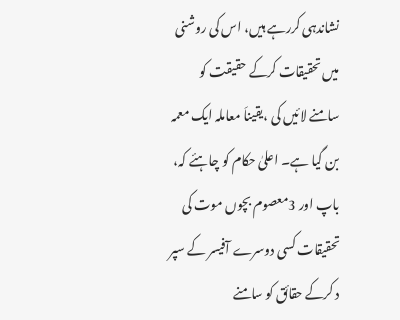نشاندہی کررہے ہیں، اس کی روشنی میں تحقیقات کرکے حقیقت کو سامنے لائیں کی ،یقیناَ معاملہ ایک معمہ بن گیا ہے۔ اعلیٰ حکام کو چاہئے کہ، باپ اور 3معصوم بچوں موت کی تحقیقات کسی دوسرے آفیسر کے سپر د کرکے حقائق کو سامنے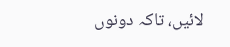لائیں، تاکہ دونوں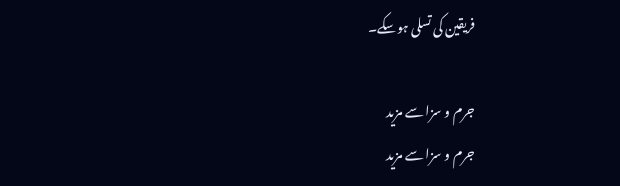فریقین کی تسلی ہوسکے۔

جرم و سزا سے مزید
جرم و سزا سے مزید